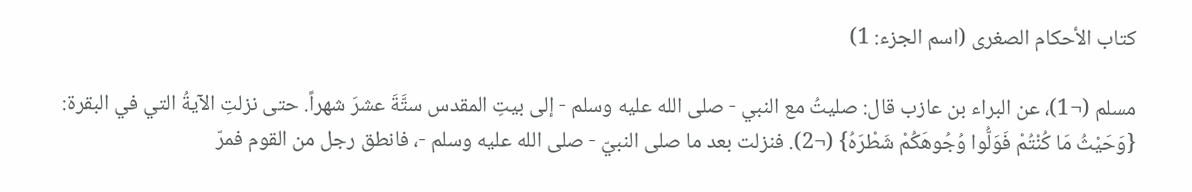كتاب الأحكام الصغرى (اسم الجزء: 1)

مسلم (¬1)، عن البراء بن عازب قال: صليتُ مع النبي - صلى الله عليه وسلم - إلى بيتِ المقدس ستَّةَ عشرَ شهراً. حتى نزلتِ الآيةُ التي في البقرة: {وَحَيْثُ مَا كُنْتُمْ فَوَلُّوا وُجُوهَكُمْ شَطْرَهُ} (¬2). فنزلت بعد ما صلى النبيّ - صلى الله عليه وسلم -، فانطق رجل من القوم فمرّ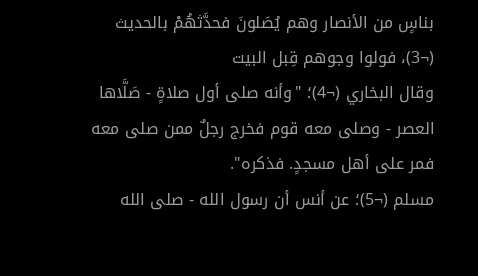بناسٍ من الأنصار وهم يُصَلونَ فحدَّثهُمْ بالحديث (¬3)، فولوا وجوهم قِبل البيت
وقال البخاري (¬4)؛ "وأنه صلى أول صلاةٍ - صَلَّاها العصر - وصلى معه قوم فخرج رجلٌ ممن صلى معه فمر على أهل مسجدٍ. فذكره".
مسلم (¬5)؛ عن أنس أن رسول الله - صلى الله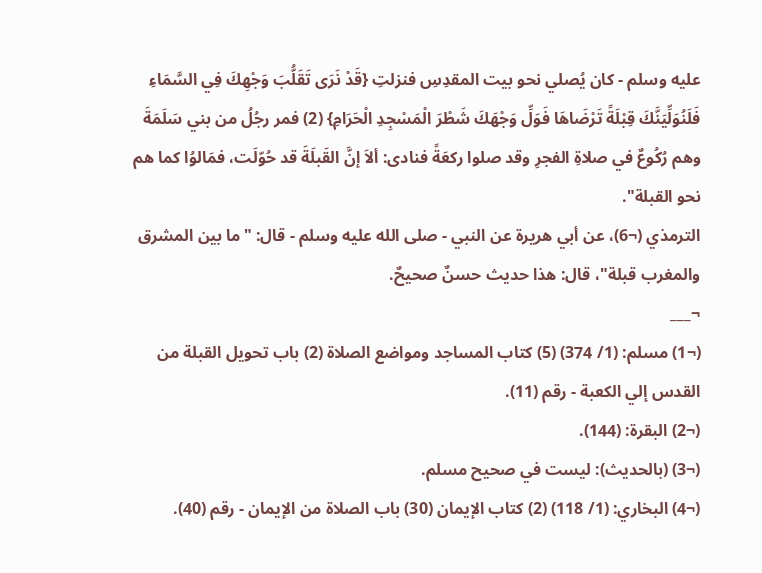عليه وسلم - كان يُصلي نحو بيت المقدِسِ فنزلتِ {قَدْ نَرَى تَقَلُّبَ وَجْهِكَ فِي السَّمَاءِ فَلَنُوَلِّيَنَّكَ قِبْلَةً تَرْضَاهَا فَوَلِّ وَجْهَكَ شَطْرَ الْمَسْجِدِ الْحَرَامِ} (2) فمر رجُلُ من بني سَلَمَةَ وهم رُكُوعٌ في صلاةِ الفجرِ وقد صلوا ركعَةً فنادى: ألاَ إنَّ القَبلَةَ قد حُوّلَت، فمَالوُا كما هم نحو القبلة".
الترمذي (¬6)، عن أبي هريرة عن النبي - صلى الله عليه وسلم - قال: "ما بين المشرق والمغرب قبلة"، قال: هذا حديث حسنٌ صحيحٌ.
¬___
(¬1) مسلم: (1/ 374) (5) كتاب المساجد ومواضع الصلاة (2) باب تحويل القبلة من القدس إلي الكعبة - رقم (11).
(¬2) البقرة: (144).
(¬3) (بالحديث): ليست في صحيح مسلم.
(¬4) البخاري: (1/ 118) (2) كتاب الإيمان (30) باب الصلاة من الإيمان - رقم (40).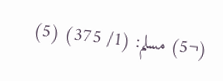(¬5) مسلم: (1/ 375) (5)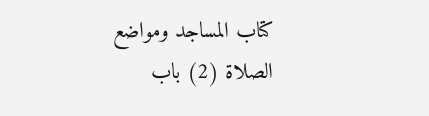كتاب المساجد ومواضع الصلاة (2) باب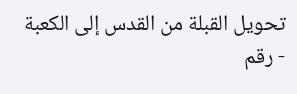تحويل القبلة من القدس إلى الكعبة - رقم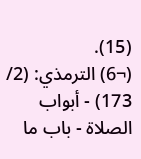(15).
(¬6) الترمذي: (2/ 173) - أبواب الصلاة - باب ما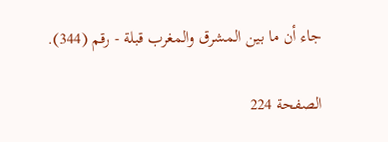جاء أن ما بين المشرق والمغرب قبلة - رقم (344).

الصفحة 224